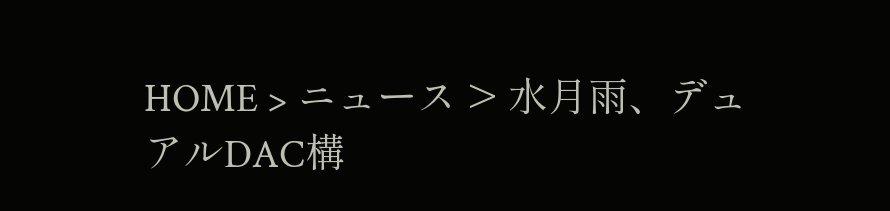HOME > ニュース > 水月雨、デュアルDAC構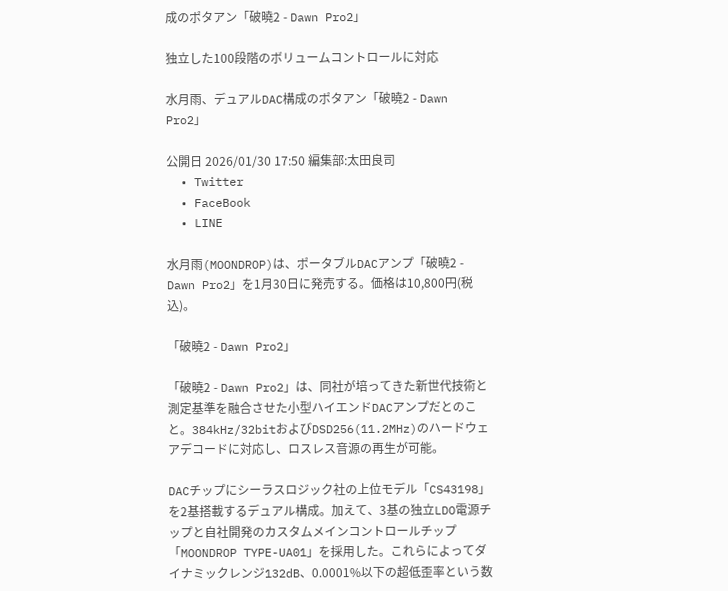成のポタアン「破曉2 - Dawn Pro2」

独立した100段階のボリュームコントロールに対応

水月雨、デュアルDAC構成のポタアン「破曉2 - Dawn Pro2」

公開日 2026/01/30 17:50 編集部:太田良司
  • Twitter
  • FaceBook
  • LINE

水月雨(MOONDROP)は、ポータブルDACアンプ「破曉2 - Dawn Pro2」を1月30日に発売する。価格は10,800円(税込)。

「破曉2 - Dawn Pro2」

「破曉2 - Dawn Pro2」は、同社が培ってきた新世代技術と測定基準を融合させた小型ハイエンドDACアンプだとのこと。384kHz/32bitおよびDSD256(11.2MHz)のハードウェアデコードに対応し、ロスレス音源の再生が可能。

DACチップにシーラスロジック社の上位モデル「CS43198」を2基搭載するデュアル構成。加えて、3基の独立LDO電源チップと自社開発のカスタムメインコントロールチップ「MOONDROP TYPE-UA01」を採用した。これらによってダイナミックレンジ132dB、0.0001%以下の超低歪率という数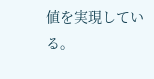値を実現している。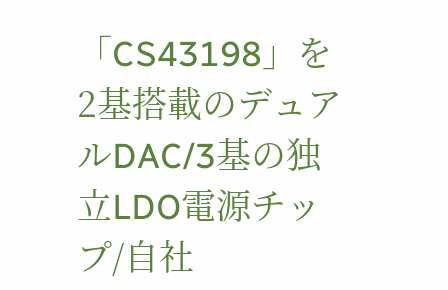「CS43198」を2基搭載のデュアルDAC/3基の独立LDO電源チップ/自社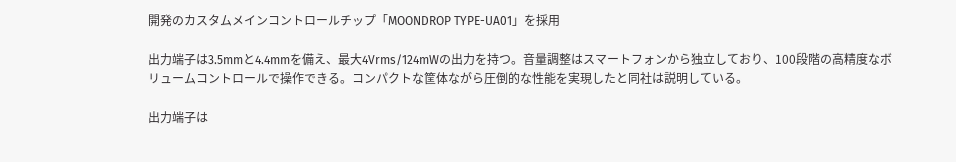開発のカスタムメインコントロールチップ「MOONDROP TYPE-UA01」を採用

出力端子は3.5mmと4.4mmを備え、最大4Vrms/124mWの出力を持つ。音量調整はスマートフォンから独立しており、100段階の高精度なボリュームコントロールで操作できる。コンパクトな筐体ながら圧倒的な性能を実現したと同社は説明している。

出力端子は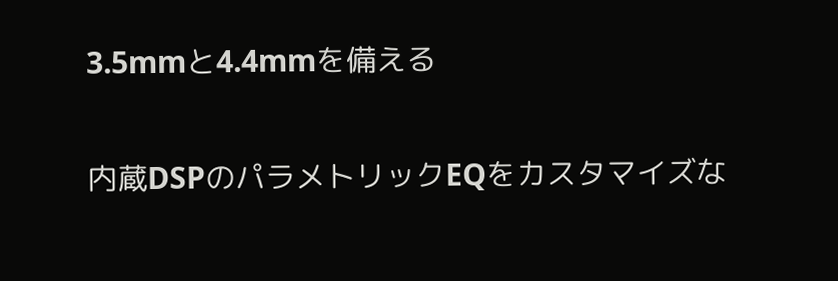3.5mmと4.4mmを備える

内蔵DSPのパラメトリックEQをカスタマイズな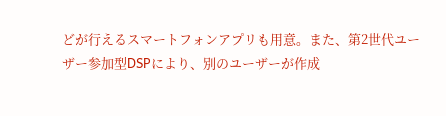どが行えるスマートフォンアプリも用意。また、第2世代ユーザー参加型DSPにより、別のユーザーが作成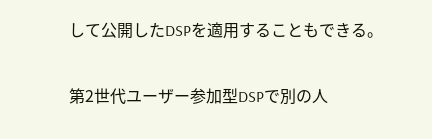して公開したDSPを適用することもできる。

第2世代ユーザー参加型DSPで別の人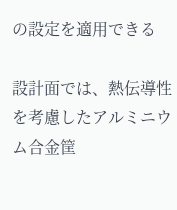の設定を適用できる

設計面では、熱伝導性を考慮したアルミニウム合金筐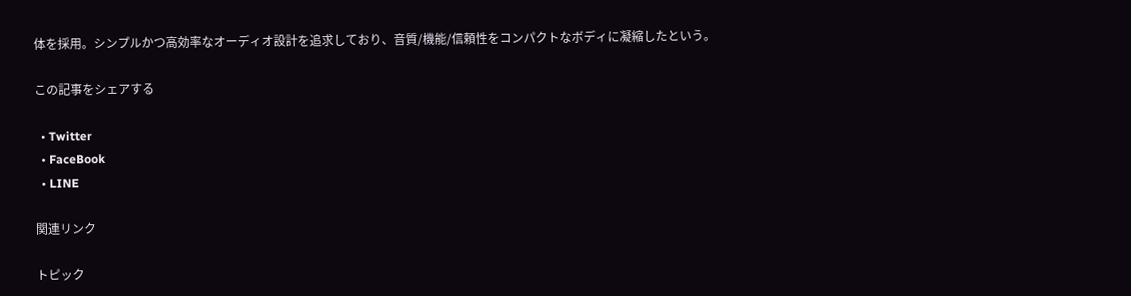体を採用。シンプルかつ高効率なオーディオ設計を追求しており、音質/機能/信頼性をコンパクトなボディに凝縮したという。

この記事をシェアする

  • Twitter
  • FaceBook
  • LINE

関連リンク

トピック